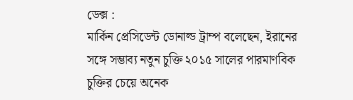ডেক্স :
মার্কিন প্রেসিডেন্ট ডোনাল্ড ট্রাম্প বলেছেন, ইরানের সঙ্গে সম্ভাব্য নতুন চুক্তি ২০১৫ সালের পারমাণবিক চুক্তির চেয়ে অনেক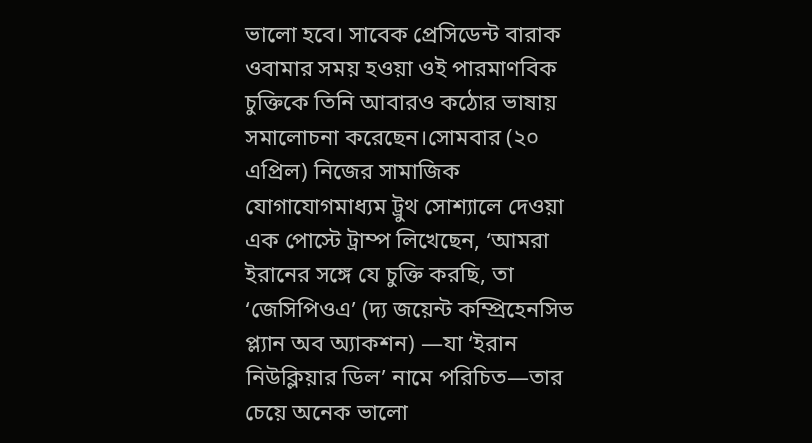ভালো হবে। সাবেক প্রেসিডেন্ট বারাক ওবামার সময় হওয়া ওই পারমাণবিক চুক্তিকে তিনি আবারও কঠোর ভাষায় সমালোচনা করেছেন।সোমবার (২০ এপ্রিল) নিজের সামাজিক যোগাযোগমাধ্যম ট্রুথ সোশ্যালে দেওয়া এক পোস্টে ট্রাম্প লিখেছেন, ‘আমরা ইরানের সঙ্গে যে চুক্তি করছি, তা ‘জেসিপিওএ’ (দ্য জয়েন্ট কম্প্রিহেনসিভ প্ল্যান অব অ্যাকশন) —যা ‘ইরান নিউক্লিয়ার ডিল’ নামে পরিচিত—তার চেয়ে অনেক ভালো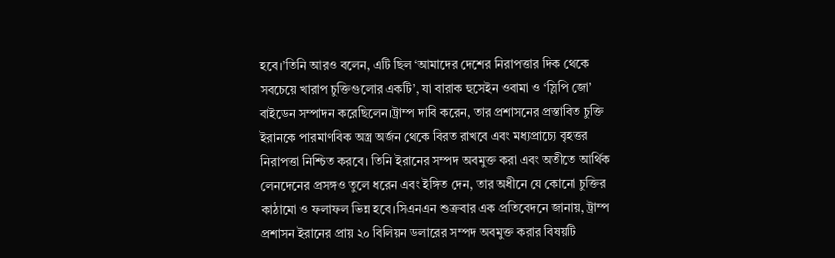হবে।’তিনি আরও বলেন, এটি ছিল ‘আমাদের দেশের নিরাপত্তার দিক থেকে সবচেয়ে খারাপ চুক্তিগুলোর একটি’, যা বারাক হুসেইন ওবামা ও ‘স্লিপি জো’ বাইডেন সম্পাদন করেছিলেন।ট্রাম্প দাবি করেন, তার প্রশাসনের প্রস্তাবিত চুক্তি ইরানকে পারমাণবিক অস্ত্র অর্জন থেকে বিরত রাখবে এবং মধ্যপ্রাচ্যে বৃহত্তর নিরাপত্তা নিশ্চিত করবে। তিনি ইরানের সম্পদ অবমুক্ত করা এবং অতীতে আর্থিক লেনদেনের প্রসঙ্গও তুলে ধরেন এবং ইঙ্গিত দেন, তার অধীনে যে কোনো চুক্তির কাঠামো ও ফলাফল ভিন্ন হবে।সিএনএন শুক্রবার এক প্রতিবেদনে জানায়, ট্রাম্প প্রশাসন ইরানের প্রায় ২০ বিলিয়ন ডলারের সম্পদ অবমুক্ত করার বিষয়টি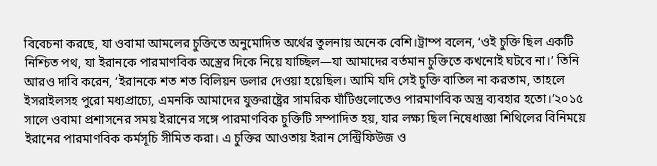বিবেচনা করছে, যা ওবামা আমলের চুক্তিতে অনুমোদিত অর্থের তুলনায় অনেক বেশি।ট্রাম্প বলেন, ‘ওই চুক্তি ছিল একটি নিশ্চিত পথ, যা ইরানকে পারমাণবিক অস্ত্রের দিকে নিয়ে যাচ্ছিল—যা আমাদের বর্তমান চুক্তিতে কখনোই ঘটবে না।’ তিনি আরও দাবি করেন, ‘ইরানকে শত শত বিলিয়ন ডলার দেওয়া হয়েছিল। আমি যদি সেই চুক্তি বাতিল না করতাম, তাহলে ইসরাইলসহ পুরো মধ্যপ্রাচ্যে, এমনকি আমাদের যুক্তরাষ্ট্রের সামরিক ঘাঁটিগুলোতেও পারমাণবিক অস্ত্র ব্যবহার হতো।’২০১৫ সালে ওবামা প্রশাসনের সময় ইরানের সঙ্গে পারমাণবিক চুক্তিটি সম্পাদিত হয়, যার লক্ষ্য ছিল নিষেধাজ্ঞা শিথিলের বিনিময়ে ইরানের পারমাণবিক কর্মসূচি সীমিত করা। এ চুক্তির আওতায় ইরান সেন্ট্রিফিউজ ও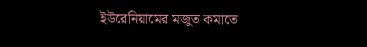ইউরেনিয়ামের মজুত কমাতে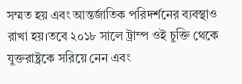সম্মত হয় এবং আন্তর্জাতিক পরিদর্শনের ব্যবস্থাও রাখা হয়।তবে ২০১৮ সালে ট্রাম্প ওই চুক্তি থেকে যুক্তরাষ্ট্রকে সরিয়ে নেন এবং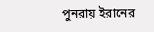পুনরায় ইরানের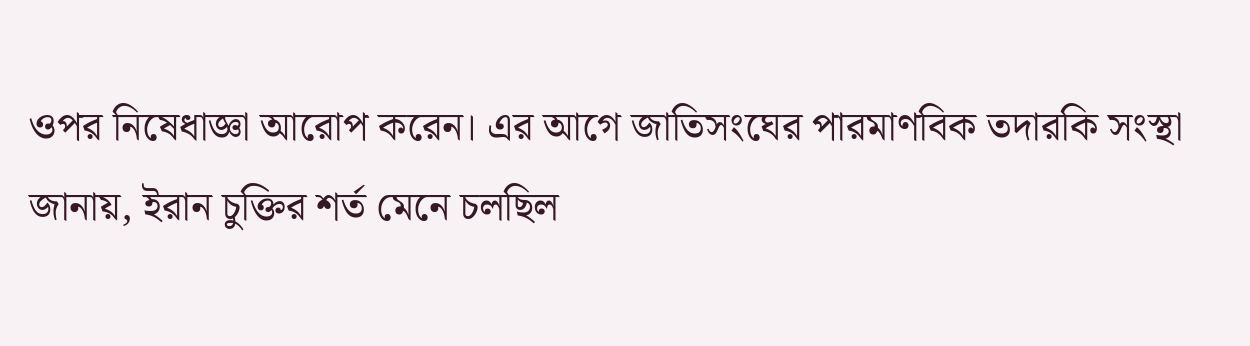ওপর নিষেধাজ্ঞা আরোপ করেন। এর আগে জাতিসংঘের পারমাণবিক তদারকি সংস্থা জানায়, ইরান চুক্তির শর্ত মেনে চলছিল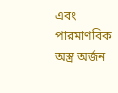এবং পারমাণবিক অস্ত্র অর্জন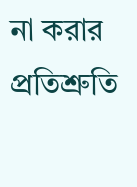না করার প্রতিশ্রুতি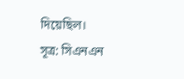দিয়েছিল।
সূত্র: সিএনএন